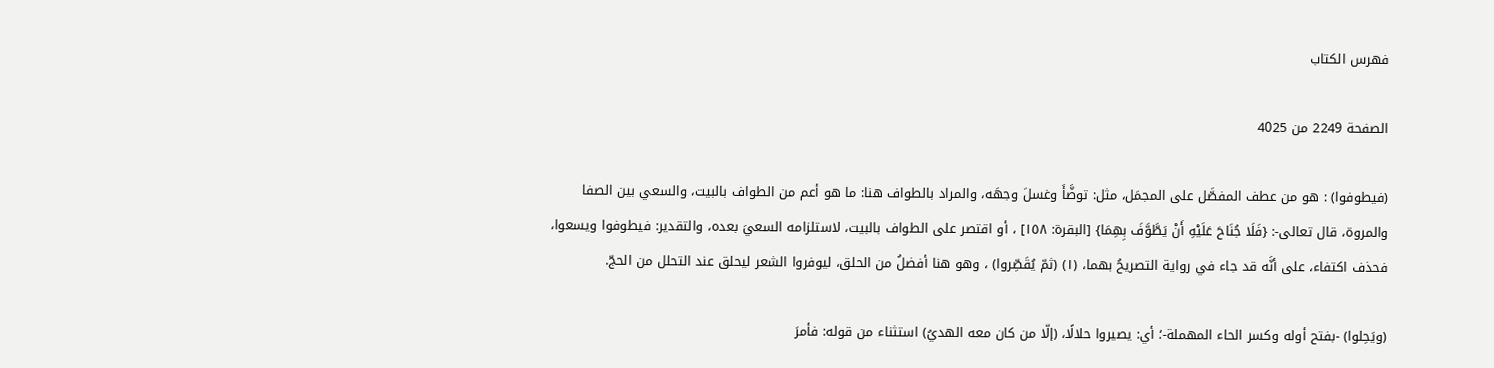فهرس الكتاب

الصفحة 2249 من 4025

(فيطوفوا) : هو من عطف المفصَّل على المجمَل، مثل: توضَّأَ وغسلَ وجهَه، والمراد بالطواف هنا: ما هو أعم من الطواف بالبيت، والسعي بين الصفا والمروة، قال تعالى-: {فَلَا جُنَاحَ عَلَيْهِ أَنْ يَطَّوَّفَ بِهِمَا} [البقرة: ١٥٨] ، أو اقتصر على الطواف بالبيت، لاستلزامه السعيَ بعده، والتقدير: فيطوفوا ويسعوا، فحذف اكتفاء، على أنَّه قد جاء في رواية التصريحُ بهما، (١) (ثمّ يُقَصِّروا) ، وهو هنا أفضلُ من الحلق، ليوفروا الشعر ليحلق عند التحلل من الحجّ.

(ويَحِلوا) -بفتح أوله وكسر الحاء المهملة-؛ أي: يصيروا حلالًا، (إلّا من كان معه الهديُ) استثناء من قوله: فأمرَ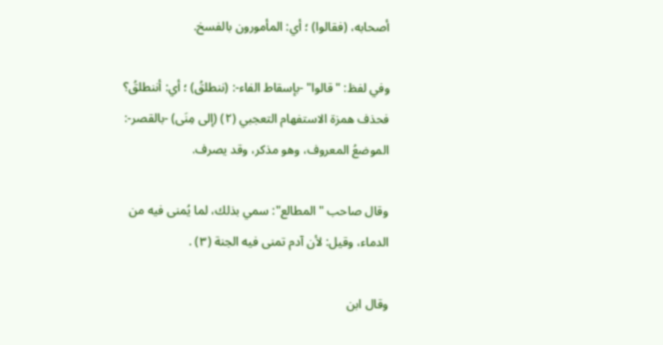أصحابه، (فقالوا) ؛ أي: المأمورون بالفسخ.

وفي لفظ: "قالوا" -بإسقاط الفاء-: (ننطلقُ) ؛ أي: أننطلقُ؟ فحذف همزة الاستفهام التعجبي (٢) (إلى مِنَى) -بالقصر-: الموضعُ المعروف، وهو مذكر، وقد يصرف.

وقال صاحب "المطالع": سمي بذلك، لما يُمنى فيه من الدماء، وقيل: لأن آدم تمنى فيه الجنة (٣) .

وقال ابن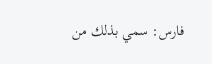فارس: سمي بذلك من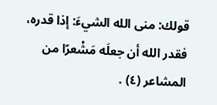قولك: منى الله الشيءَ: إذا قدره، فقدر الله أن جعلَه مَشْعرًا من المشاعر (٤) .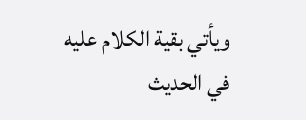ويأتي بقية الكلام عليه في الحديث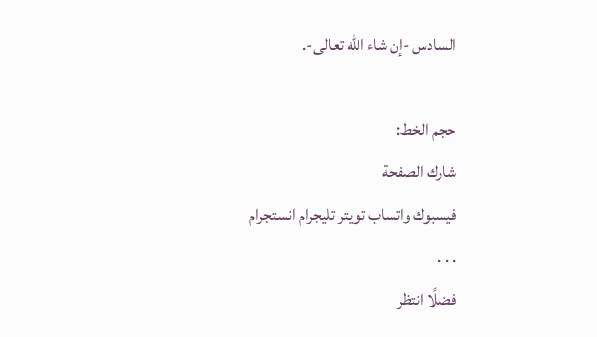السادس -إن شاء الله تعالى-.

حجم الخط:
شارك الصفحة
فيسبوك واتساب تويتر تليجرام انستجرام
. . .
فضلًا انتظر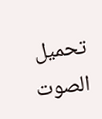تحميل الصوت